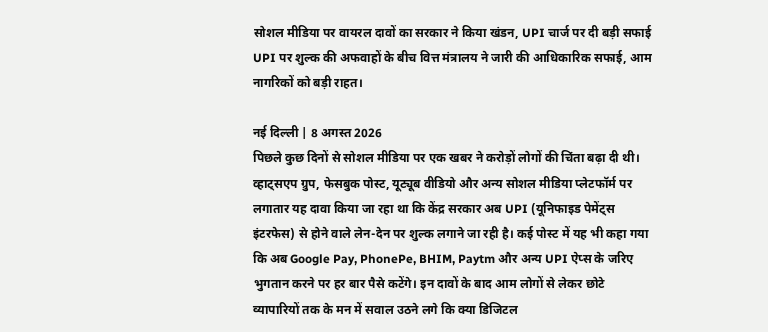सोशल मीडिया पर वायरल दावों का सरकार ने किया खंडन, UPI चार्ज पर दी बड़ी सफाई
UPI पर शुल्क की अफवाहों के बीच वित्त मंत्रालय ने जारी की आधिकारिक सफाई, आम नागरिकों को बड़ी राहत।

नई दिल्ली | 8 अगस्त 2026
पिछले कुछ दिनों से सोशल मीडिया पर एक खबर ने करोड़ों लोगों की चिंता बढ़ा दी थी। व्हाट्सएप ग्रुप, फेसबुक पोस्ट, यूट्यूब वीडियो और अन्य सोशल मीडिया प्लेटफॉर्म पर लगातार यह दावा किया जा रहा था कि केंद्र सरकार अब UPI (यूनिफाइड पेमेंट्स इंटरफेस) से होने वाले लेन-देन पर शुल्क लगाने जा रही है। कई पोस्ट में यह भी कहा गया कि अब Google Pay, PhonePe, BHIM, Paytm और अन्य UPI ऐप्स के जरिए भुगतान करने पर हर बार पैसे कटेंगे। इन दावों के बाद आम लोगों से लेकर छोटे व्यापारियों तक के मन में सवाल उठने लगे कि क्या डिजिटल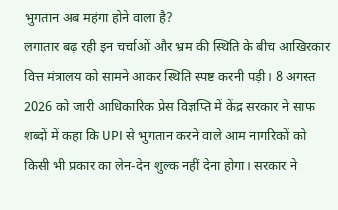भुगतान अब महंगा होने वाला है?
लगातार बढ़ रही इन चर्चाओं और भ्रम की स्थिति के बीच आखिरकार वित्त मंत्रालय को सामने आकर स्थिति स्पष्ट करनी पड़ी। 8 अगस्त 2026 को जारी आधिकारिक प्रेस विज्ञप्ति में केंद्र सरकार ने साफ शब्दों में कहा कि UPI से भुगतान करने वाले आम नागरिकों को किसी भी प्रकार का लेन-देन शुल्क नहीं देना होगा। सरकार ने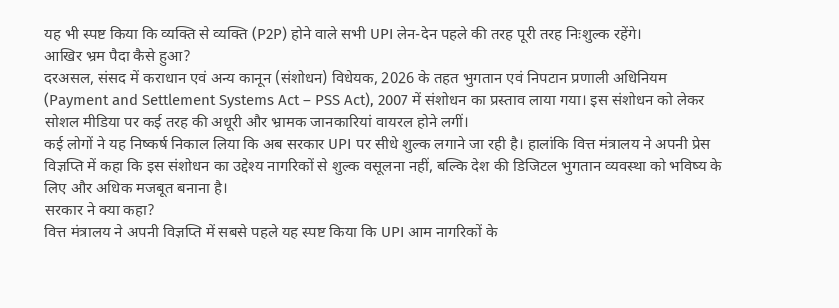यह भी स्पष्ट किया कि व्यक्ति से व्यक्ति (P2P) होने वाले सभी UPI लेन-देन पहले की तरह पूरी तरह निःशुल्क रहेंगे।
आखिर भ्रम पैदा कैसे हुआ?
दरअसल, संसद में कराधान एवं अन्य कानून (संशोधन) विधेयक, 2026 के तहत भुगतान एवं निपटान प्रणाली अधिनियम (Payment and Settlement Systems Act – PSS Act), 2007 में संशोधन का प्रस्ताव लाया गया। इस संशोधन को लेकर सोशल मीडिया पर कई तरह की अधूरी और भ्रामक जानकारियां वायरल होने लगीं।
कई लोगों ने यह निष्कर्ष निकाल लिया कि अब सरकार UPI पर सीधे शुल्क लगाने जा रही है। हालांकि वित्त मंत्रालय ने अपनी प्रेस विज्ञप्ति में कहा कि इस संशोधन का उद्देश्य नागरिकों से शुल्क वसूलना नहीं, बल्कि देश की डिजिटल भुगतान व्यवस्था को भविष्य के लिए और अधिक मजबूत बनाना है।
सरकार ने क्या कहा?
वित्त मंत्रालय ने अपनी विज्ञप्ति में सबसे पहले यह स्पष्ट किया कि UPI आम नागरिकों के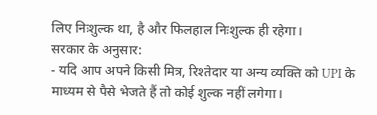लिए निःशुल्क था, है और फिलहाल निःशुल्क ही रहेगा।
सरकार के अनुसार:
- यदि आप अपने किसी मित्र, रिश्तेदार या अन्य व्यक्ति को UPI के माध्यम से पैसे भेजते हैं तो कोई शुल्क नहीं लगेगा।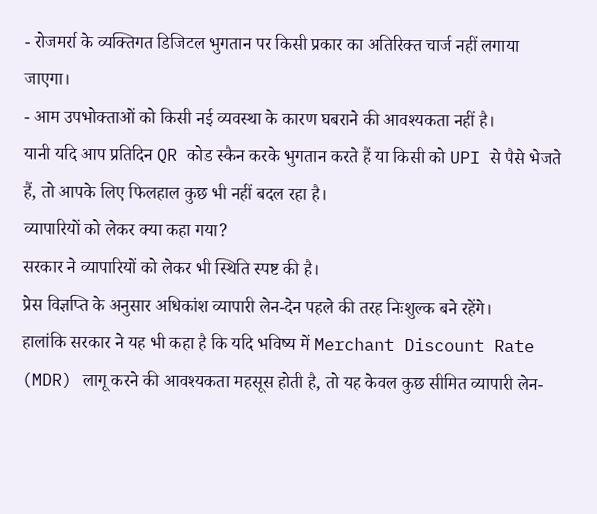- रोजमर्रा के व्यक्तिगत डिजिटल भुगतान पर किसी प्रकार का अतिरिक्त चार्ज नहीं लगाया जाएगा।
- आम उपभोक्ताओं को किसी नई व्यवस्था के कारण घबराने की आवश्यकता नहीं है।
यानी यदि आप प्रतिदिन QR कोड स्कैन करके भुगतान करते हैं या किसी को UPI से पैसे भेजते हैं, तो आपके लिए फिलहाल कुछ भी नहीं बदल रहा है।
व्यापारियों को लेकर क्या कहा गया?
सरकार ने व्यापारियों को लेकर भी स्थिति स्पष्ट की है।
प्रेस विज्ञप्ति के अनुसार अधिकांश व्यापारी लेन-देन पहले की तरह निःशुल्क बने रहेंगे।
हालांकि सरकार ने यह भी कहा है कि यदि भविष्य में Merchant Discount Rate (MDR) लागू करने की आवश्यकता महसूस होती है, तो यह केवल कुछ सीमित व्यापारी लेन-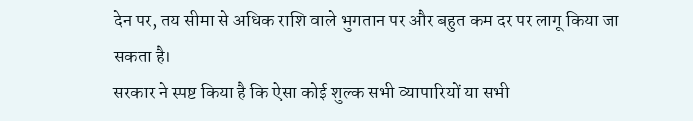देन पर, तय सीमा से अधिक राशि वाले भुगतान पर और बहुत कम दर पर लागू किया जा सकता है।
सरकार ने स्पष्ट किया है कि ऐसा कोई शुल्क सभी व्यापारियों या सभी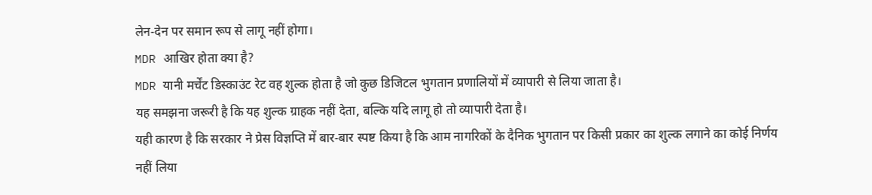लेन-देन पर समान रूप से लागू नहीं होगा।
MDR आखिर होता क्या है?
MDR यानी मर्चेंट डिस्काउंट रेट वह शुल्क होता है जो कुछ डिजिटल भुगतान प्रणालियों में व्यापारी से लिया जाता है।
यह समझना जरूरी है कि यह शुल्क ग्राहक नहीं देता, बल्कि यदि लागू हो तो व्यापारी देता है।
यही कारण है कि सरकार ने प्रेस विज्ञप्ति में बार-बार स्पष्ट किया है कि आम नागरिकों के दैनिक भुगतान पर किसी प्रकार का शुल्क लगाने का कोई निर्णय नहीं लिया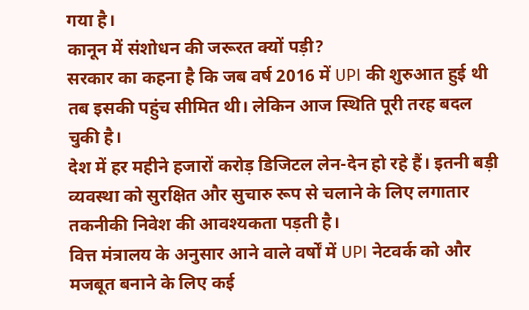गया है।
कानून में संशोधन की जरूरत क्यों पड़ी?
सरकार का कहना है कि जब वर्ष 2016 में UPI की शुरुआत हुई थी तब इसकी पहुंच सीमित थी। लेकिन आज स्थिति पूरी तरह बदल चुकी है।
देश में हर महीने हजारों करोड़ डिजिटल लेन-देन हो रहे हैं। इतनी बड़ी व्यवस्था को सुरक्षित और सुचारु रूप से चलाने के लिए लगातार तकनीकी निवेश की आवश्यकता पड़ती है।
वित्त मंत्रालय के अनुसार आने वाले वर्षों में UPI नेटवर्क को और मजबूत बनाने के लिए कई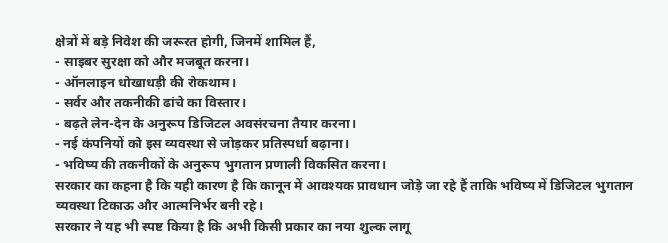क्षेत्रों में बड़े निवेश की जरूरत होगी, जिनमें शामिल हैं,
- साइबर सुरक्षा को और मजबूत करना।
- ऑनलाइन धोखाधड़ी की रोकथाम।
- सर्वर और तकनीकी ढांचे का विस्तार।
- बढ़ते लेन-देन के अनुरूप डिजिटल अवसंरचना तैयार करना।
- नई कंपनियों को इस व्यवस्था से जोड़कर प्रतिस्पर्धा बढ़ाना।
- भविष्य की तकनीकों के अनुरूप भुगतान प्रणाली विकसित करना।
सरकार का कहना है कि यही कारण है कि कानून में आवश्यक प्रावधान जोड़े जा रहे हैं ताकि भविष्य में डिजिटल भुगतान व्यवस्था टिकाऊ और आत्मनिर्भर बनी रहे।
सरकार ने यह भी स्पष्ट किया है कि अभी किसी प्रकार का नया शुल्क लागू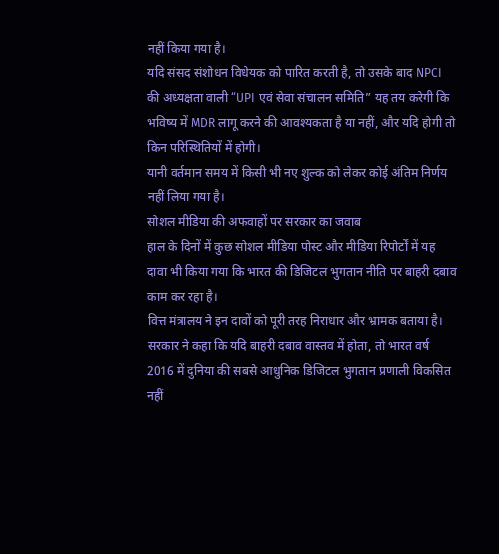नहीं किया गया है।
यदि संसद संशोधन विधेयक को पारित करती है, तो उसके बाद NPCI की अध्यक्षता वाली “UPI एवं सेवा संचालन समिति” यह तय करेगी कि भविष्य में MDR लागू करने की आवश्यकता है या नहीं, और यदि होगी तो किन परिस्थितियों में होगी।
यानी वर्तमान समय में किसी भी नए शुल्क को लेकर कोई अंतिम निर्णय नहीं लिया गया है।
सोशल मीडिया की अफवाहों पर सरकार का जवाब
हाल के दिनों में कुछ सोशल मीडिया पोस्ट और मीडिया रिपोर्टों में यह दावा भी किया गया कि भारत की डिजिटल भुगतान नीति पर बाहरी दबाव काम कर रहा है।
वित्त मंत्रालय ने इन दावों को पूरी तरह निराधार और भ्रामक बताया है।
सरकार ने कहा कि यदि बाहरी दबाव वास्तव में होता, तो भारत वर्ष 2016 में दुनिया की सबसे आधुनिक डिजिटल भुगतान प्रणाली विकसित नहीं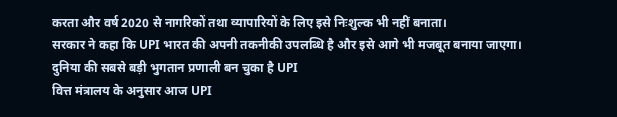करता और वर्ष 2020 से नागरिकों तथा व्यापारियों के लिए इसे निःशुल्क भी नहीं बनाता।
सरकार ने कहा कि UPI भारत की अपनी तकनीकी उपलब्धि है और इसे आगे भी मजबूत बनाया जाएगा।
दुनिया की सबसे बड़ी भुगतान प्रणाली बन चुका है UPI
वित्त मंत्रालय के अनुसार आज UPI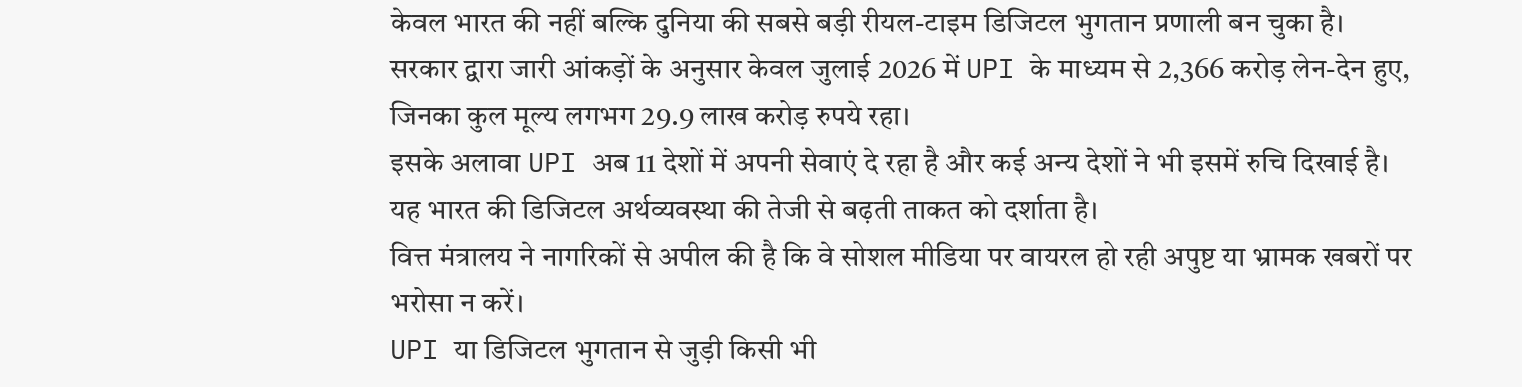केवल भारत की नहीं बल्कि दुनिया की सबसे बड़ी रीयल-टाइम डिजिटल भुगतान प्रणाली बन चुका है।
सरकार द्वारा जारी आंकड़ों के अनुसार केवल जुलाई 2026 में UPI के माध्यम से 2,366 करोड़ लेन-देन हुए, जिनका कुल मूल्य लगभग 29.9 लाख करोड़ रुपये रहा।
इसके अलावा UPI अब 11 देशों में अपनी सेवाएं दे रहा है और कई अन्य देशों ने भी इसमें रुचि दिखाई है।
यह भारत की डिजिटल अर्थव्यवस्था की तेजी से बढ़ती ताकत को दर्शाता है।
वित्त मंत्रालय ने नागरिकों से अपील की है कि वे सोशल मीडिया पर वायरल हो रही अपुष्ट या भ्रामक खबरों पर भरोसा न करें।
UPI या डिजिटल भुगतान से जुड़ी किसी भी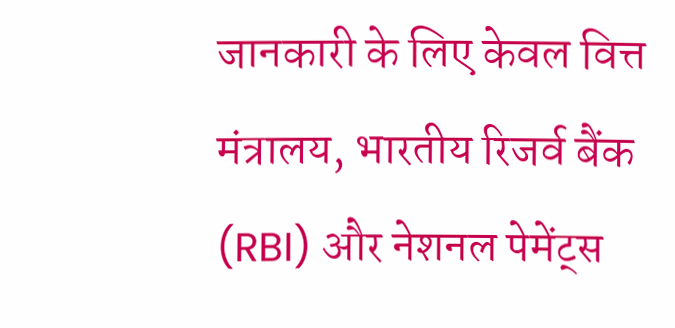जानकारी के लिए केवल वित्त मंत्रालय, भारतीय रिजर्व बैंक (RBI) और नेशनल पेमेंट्स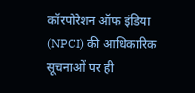कॉरपोरेशन ऑफ इंडिया (NPCI) की आधिकारिक सूचनाओं पर ही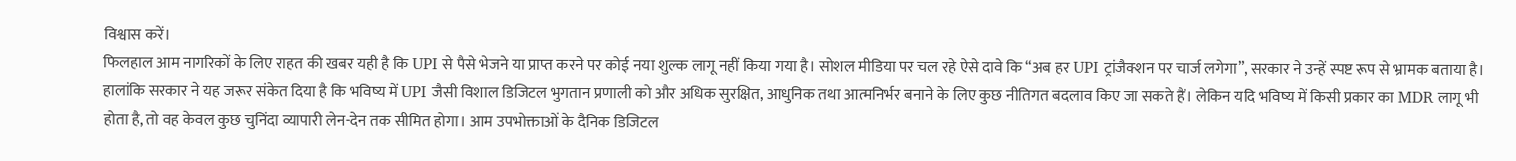विश्वास करें।
फिलहाल आम नागरिकों के लिए राहत की खबर यही है कि UPI से पैसे भेजने या प्राप्त करने पर कोई नया शुल्क लागू नहीं किया गया है। सोशल मीडिया पर चल रहे ऐसे दावे कि “अब हर UPI ट्रांजैक्शन पर चार्ज लगेगा”, सरकार ने उन्हें स्पष्ट रूप से भ्रामक बताया है।
हालांकि सरकार ने यह जरूर संकेत दिया है कि भविष्य में UPI जैसी विशाल डिजिटल भुगतान प्रणाली को और अधिक सुरक्षित, आधुनिक तथा आत्मनिर्भर बनाने के लिए कुछ नीतिगत बदलाव किए जा सकते हैं। लेकिन यदि भविष्य में किसी प्रकार का MDR लागू भी होता है, तो वह केवल कुछ चुनिंदा व्यापारी लेन-देन तक सीमित होगा। आम उपभोक्ताओं के दैनिक डिजिटल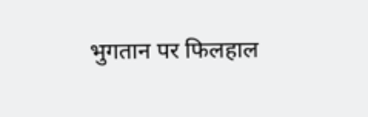भुगतान पर फिलहाल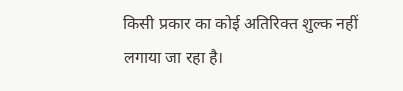किसी प्रकार का कोई अतिरिक्त शुल्क नहीं लगाया जा रहा है।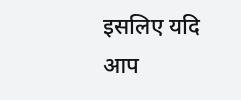इसलिए यदि आप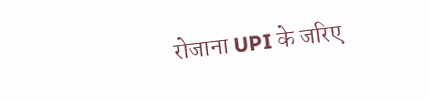रोजाना UPI के जरिए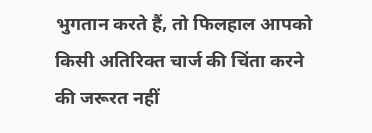भुगतान करते हैं, तो फिलहाल आपको किसी अतिरिक्त चार्ज की चिंता करने की जरूरत नहीं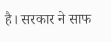है। सरकार ने साफ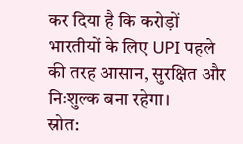कर दिया है कि करोड़ों भारतीयों के लिए UPI पहले की तरह आसान, सुरक्षित और निःशुल्क बना रहेगा।
स्रोत: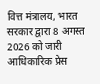वित्त मंत्रालय, भारत सरकार द्वारा 8 अगस्त 2026 को जारी आधिकारिक प्रेस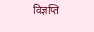विज्ञप्ति